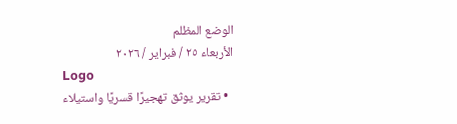الوضع المظلم
الأربعاء ٢٥ / فبراير / ٢٠٢٦
Logo
  • تقرير يوثق تهجيرًا قسريًا واستيلاء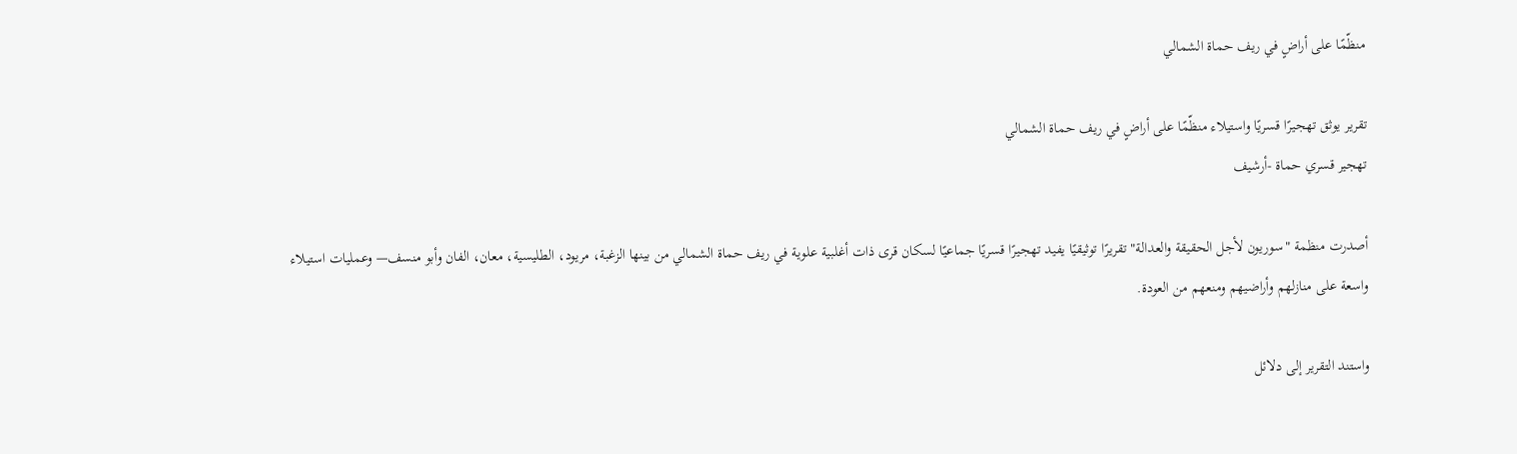منظّمًا على أراضٍ في ريف حماة الشمالي

تقرير يوثق تهجيرًا قسريًا واستيلاء منظّمًا على أراضٍ في ريف حماة الشمالي
تهجير قسري حماة -أرشيف

أصدرت منظمة "سوريون لأجل الحقيقة والعدالة" تقريرًا توثيقيًا يفيد تهجيرًا قسريًا جماعيًا لسكان قرى ذات أغلبية علوية في ريف حماة الشمالي من بينها الزغبة، مريود، الطليسية، معان، الفان وأبو منسف— وعمليات استيلاء واسعة على منازلهم وأراضيهم ومنعهم من العودة.

واستند التقرير إلى دلائل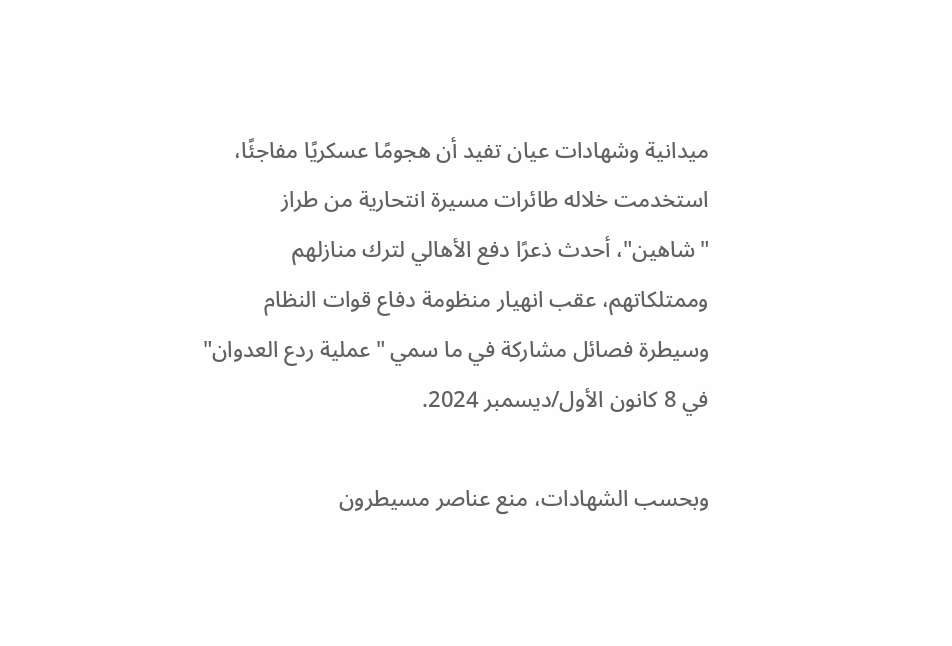ميدانية وشهادات عيان تفيد أن هجومًا عسكريًا مفاجئًا، استخدمت خلاله طائرات مسيرة انتحارية من طراز "شاهين"، أحدث ذعرًا دفع الأهالي لترك منازلهم وممتلكاتهم، عقب انهيار منظومة دفاع قوات النظام وسيطرة فصائل مشاركة في ما سمي "عملية ردع العدوان" في 8 كانون الأول/ديسمبر 2024.

وبحسب الشهادات، منع عناصر مسيطرون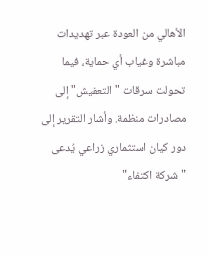الأهالي من العودة عبر تهديدات مباشرة وغياب أي حماية، فيما تحولت سرقات "التعفيش" إلى مصادرات منظمة. وأشار التقرير إلى دور كيان استثماري زراعي يُدعى "شركة اكتفاء"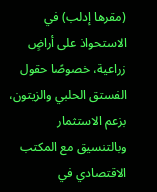(مقرها إدلب) في الاستحواذ على أراضٍ زراعية، خصوصًا حقول الفستق الحلبي والزيتون، بزعم الاستثمار وبالتنسيق مع المكتب الاقتصادي في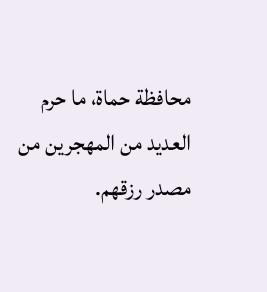محافظة حماة، ما حرم العديد من المهجرين من مصدر رزقهم.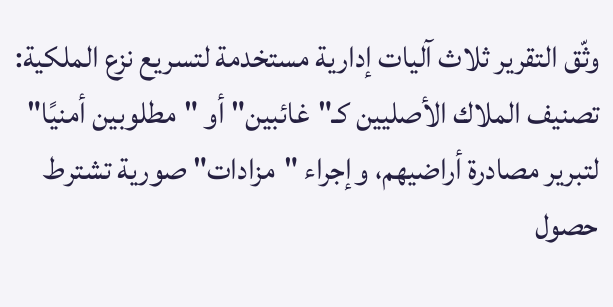وثّق التقرير ثلاث آليات إدارية مستخدمة لتسريع نزع الملكية: تصنيف الملاك الأصليين كـ"غائبين" أو "مطلوبين أمنيًا" لتبرير مصادرة أراضيهم، وإجراء "مزادات" صورية تشترط حصول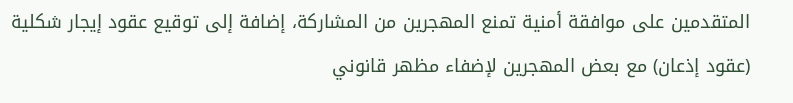المتقدمين على موافقة أمنية تمنع المهجرين من المشاركة، إضافة إلى توقيع عقود إيجار شكلية (عقود إذعان) مع بعض المهجرين لإضفاء مظهر قانوني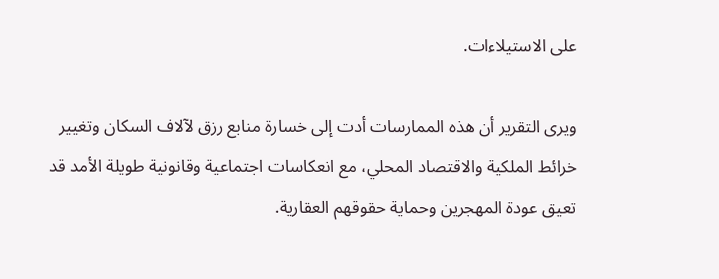على الاستيلاءات.

ويرى التقرير أن هذه الممارسات أدت إلى خسارة منابع رزق لآلاف السكان وتغيير خرائط الملكية والاقتصاد المحلي، مع انعكاسات اجتماعية وقانونية طويلة الأمد قد تعيق عودة المهجرين وحماية حقوقهم العقارية.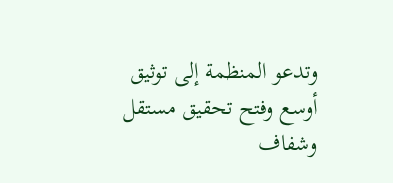وتدعو المنظمة إلى توثيق أوسع وفتح تحقيق مستقل وشفاف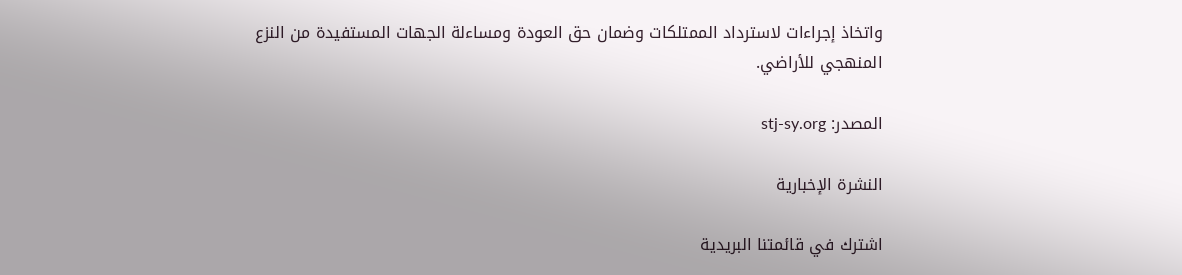واتخاذ إجراءات لاسترداد الممتلكات وضمان حق العودة ومساءلة الجهات المستفيدة من النزع المنهجي للأراضي.

المصدر: stj-sy.org

النشرة الإخبارية

اشترك في قائمتنا البريدية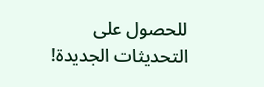للحصول على التحديثات الجديدة!